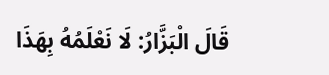قَالَ الْبَزَّارُ: لَا نَعْلَمُهُ بِهَذَا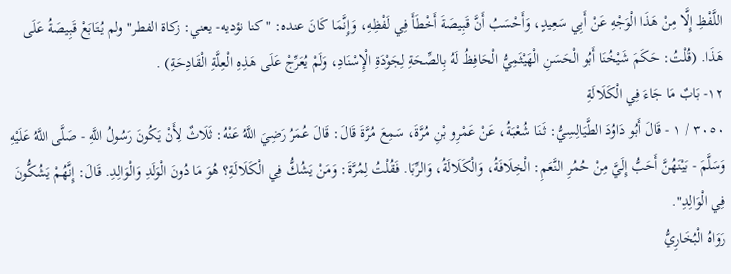اللَّفْظِ إِلَّا مِنْ هَذَا الْوَجْهِ عَنْ أَبِي سَعِيدٍ، وَأَحْسَبُ أَنَّ قَبِيصَةَ أَخْطَأَ فِي لَفْظِهِ، وَإِنَّمَا كَانَ عنده: "كنا نؤديه- يعني: زكاة الفطر" ولم يُتَابَعْ قَبِيصَةُ عَلَى هَذَا. (قُلْتُ: حَكَمَ شَيْخُنَا أَبُو الْحَسَنِ الْهَيْثَمِيُّ الْحَافِظُ لَهُ بِالصِّحَةِ لِجَوْدَةِ الْإِسْنَادِ، وَلَمْ يُعَرِّجْ عَلَى هَذِهِ الْعِلَّةِ الْقَادِحَةِ) .
١٢- بَابٌ مَا جَاءَ فِي الْكَلَالَةِ
٣٠٥٠ / ١ - قَالَ أَبُو دَاوُدَ الطَّيَالِسِيُّ: ثَنَا شُعْبَةُ، عَنْ عَمْرِو بْنِ مُرَّةَ، سَمِعَ مُرَّةَ قَالَ: قَالَ عُمَرُ رَضِيَ اللَّهُ عَنْهُ: ثَلَاثٌ لِأَنْ يَكُونَ رَسُولُ اللَّهِ - صَلَّى اللَّهُ عَلَيْهِ وَسَلَّمَ - بَيْنَهُنَّ أَحَبُّ إِلَيَّ مِنْ حُمُرِ النَّعَمِ: الْخِلَافَةُ، وَالْكَلَالَةُ، وَالرِّبَا. فَقُلْتُ لِمُرَّةَ: وَمَنْ يَشُكُّ فِي الْكَلَالَةِ؟ هُوَ مَا دُونَ الْوَلَدِ وَالْوَالِدِ. قَالَ: إِنَّهُمْ يَشُكُّونَ فِي الْوَالِدِ".
رَوَاهُ الْبُخَارِيُّ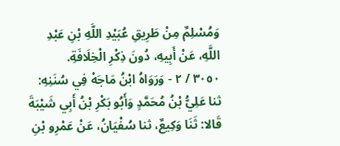وَمُسْلِمٌ مِنْ طَرِيقِ عُبَيْدِ اللَّهِ بْنِ عَبْدِ اللَّهِ، عَنْ أَبِيهِ، دُونَ ذِكْرِ الْخِلَافَةِ.
٣٠٥٠ / ٢ - وَرَوَاهُ ابْنُ مَاجَهْ فِي سُنَنِهِ: ثنا عَلِيُّ بْنُ مُحَمَّدٍ وَأَبُو بَكْرِ بْنُ أَبِي شَيْبَةَ قَالا: ثَنَا وَكِيعٌ، ثنا سُفْيَانُ، عَنْ عَمْرِو بْنِ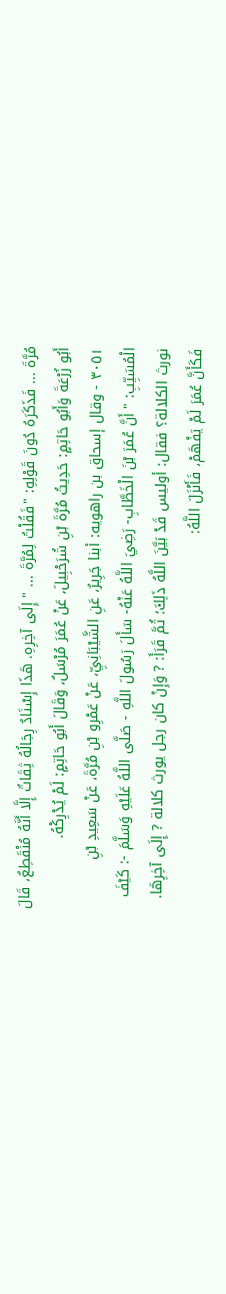مُرَّةَ ... فَذَكَرَهُ دُونَ قَوْلِهِ: "فَقُلْتُ لِمُرَّةَ ... " إِلَى آخِرِهِ. هَذَا إِسْنَادٌ رِجَالُهُ ثِقَاتٌ إِلَّا أَنَّهُ مُنْقَطِعٌ، قَالَ أَبُو زُرْعَةَ وَأَبُو حَاتِمٍ: حَدِيثُ مُرَّةَ بْنِ شُرَحْبِيلَ، عَنْ عُمَرَ مُرْسَلٌ، وَقَالَ أَبُو حَاتِمٍ: لَمْ يُدْرِكْهُ.
٣٠٥١ - وقال إسحاق بن راهويه: أبنا جَرِيرٌ، عَنِ الشَّيْبَانِيِّ، عَنْ عَمْرِو بْنِ مُرَّةَ، عَنْ سَعِيدِ بْنِ الْمُسَيِّبِ: "أَنَّ عُمَرَ بْنَ الْخَطَّابِ- رَضِيَ اللَّهُ عَنْهُ- سَأَلَ رَسُولَ اللَّهِ - صَلَّى اللَّهُ عَلَيْهِ وَسَلَّمَ -: كَيْفَ نورث الكلالة؟ فقال: أوليس قَدْ بَيَّنَ اللَّهُ ذَلِكَ؛ ثُمَّ قَرَأَ: ? وَإِنْ كان رجل يورث كلالة ? إِلَى آخِرِهَا. فَكَأَنَّ عُمَرَ لَمْ يَفْهَمْ، فَأَنْزَلَ اللَّهُ: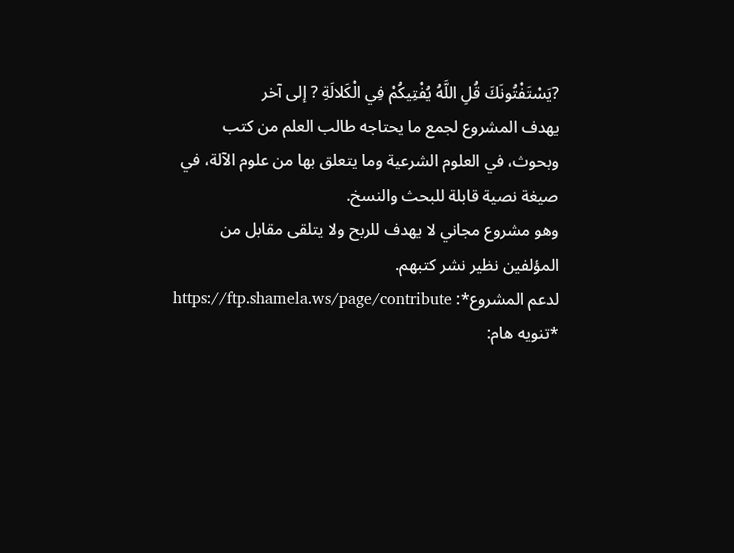?يَسْتَفْتُونَكَ قُلِ اللَّهُ يُفْتِيكُمْ فِي الْكَلالَةِ ? إلى آخر
يهدف المشروع لجمع ما يحتاجه طالب العلم من كتب وبحوث، في العلوم الشرعية وما يتعلق بها من علوم الآلة، في صيغة نصية قابلة للبحث والنسخ.
وهو مشروع مجاني لا يهدف للربح ولا يتلقى مقابل من المؤلفين نظير نشر كتبهم.
لدعم المشروع*: https://ftp.shamela.ws/page/contribute
*تنويه هام: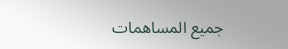جميع المساهمات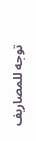توجه للمصاريف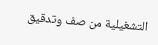التشغيلية من صف وتدقيق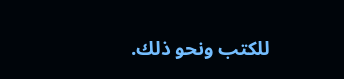للكتب ونحو ذلك.